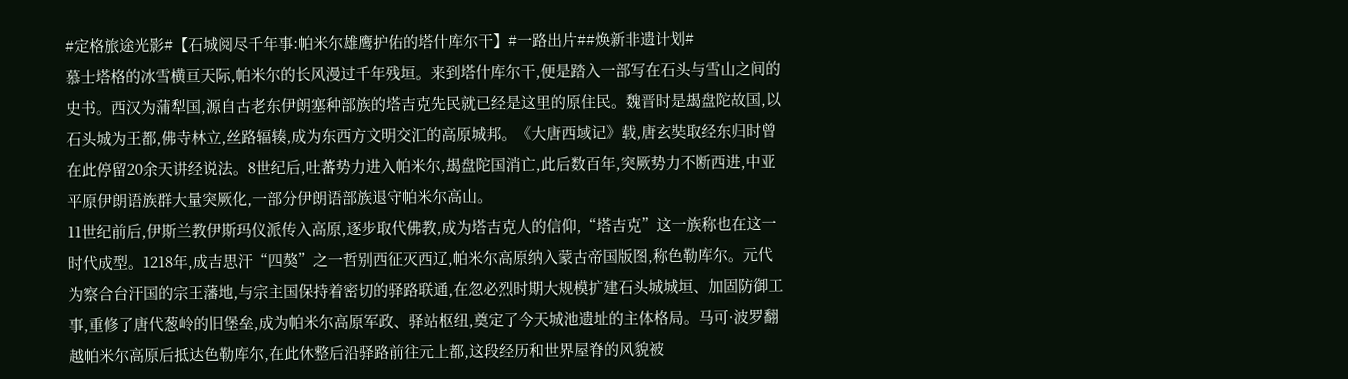#定格旅途光影#【石城阅尽千年事:帕米尔雄鹰护佑的塔什库尔干】#一路出片##焕新非遗计划#
慕士塔格的冰雪横亘天际,帕米尔的长风漫过千年残垣。来到塔什库尔干,便是踏入一部写在石头与雪山之间的史书。西汉为蒲犁国,源自古老东伊朗塞种部族的塔吉克先民就已经是这里的原住民。魏晋时是朅盘陀故国,以石头城为王都,佛寺林立,丝路辐辏,成为东西方文明交汇的高原城邦。《大唐西域记》载,唐玄奘取经东归时曾在此停留20余天讲经说法。8世纪后,吐蕃势力进入帕米尔,朅盘陀国消亡,此后数百年,突厥势力不断西进,中亚平原伊朗语族群大量突厥化,一部分伊朗语部族退守帕米尔高山。
11世纪前后,伊斯兰教伊斯玛仪派传入高原,逐步取代佛教,成为塔吉克人的信仰,“塔吉克”这一族称也在这一时代成型。1218年,成吉思汗“四獒”之一哲别西征灭西辽,帕米尔高原纳入蒙古帝国版图,称色勒库尔。元代为察合台汗国的宗王藩地,与宗主国保持着密切的驿路联通,在忽必烈时期大规模扩建石头城城垣、加固防御工事,重修了唐代葱岭的旧堡垒,成为帕米尔高原军政、驿站枢纽,奠定了今天城池遗址的主体格局。马可·波罗翻越帕米尔高原后抵达色勒库尔,在此休整后沿驿路前往元上都,这段经历和世界屋脊的风貌被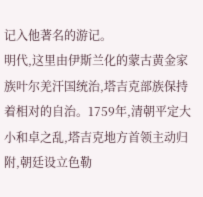记入他著名的游记。
明代,这里由伊斯兰化的蒙古黄金家族叶尔羌汗国统治,塔吉克部族保持着相对的自治。1759年,清朝平定大小和卓之乱,塔吉克地方首领主动归附,朝廷设立色勒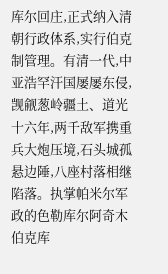库尔回庄,正式纳入清朝行政体系,实行伯克制管理。有清一代,中亚浩罕汗国屡屡东侵,觊觎葱岭疆土、道光十六年,两千敌军携重兵大炮压境,石头城孤悬边陲,八座村落相继陷落。执掌帕米尔军政的色勒库尔阿奇木伯克库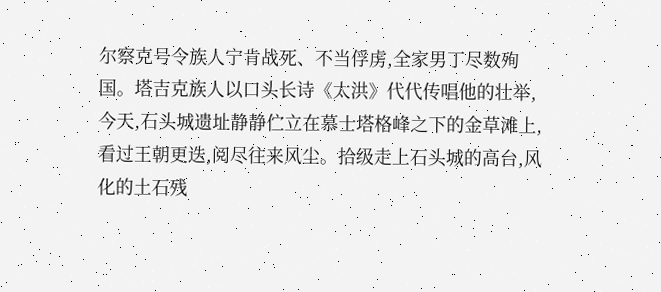尔察克号令族人宁肯战死、不当俘虏,全家男丁尽数殉国。塔吉克族人以口头长诗《太洪》代代传唱他的壮举,
今天,石头城遗址静静伫立在慕士塔格峰之下的金草滩上,看过王朝更迭,阅尽往来风尘。拾级走上石头城的高台,风化的土石残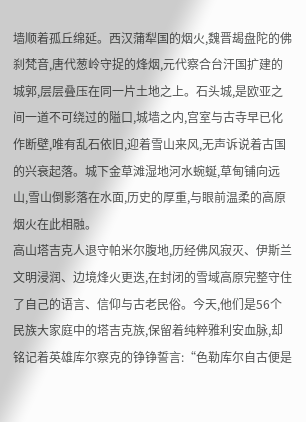墙顺着孤丘绵延。西汉蒲犁国的烟火,魏晋朅盘陀的佛刹梵音,唐代葱岭守捉的烽烟,元代察合台汗国扩建的城郭,层层叠压在同一片土地之上。石头城,是欧亚之间一道不可绕过的隘口,城墙之内,宫室与古寺早已化作断壁,唯有乱石依旧,迎着雪山来风,无声诉说着古国的兴衰起落。城下金草滩湿地河水蜿蜒,草甸铺向远山,雪山倒影落在水面,历史的厚重,与眼前温柔的高原烟火在此相融。
高山塔吉克人退守帕米尔腹地,历经佛风寂灭、伊斯兰文明浸润、边境烽火更迭,在封闭的雪域高原完整守住了自己的语言、信仰与古老民俗。今天,他们是56个民族大家庭中的塔吉克族,保留着纯粹雅利安血脉,却铭记着英雄库尔察克的铮铮誓言:“色勒库尔自古便是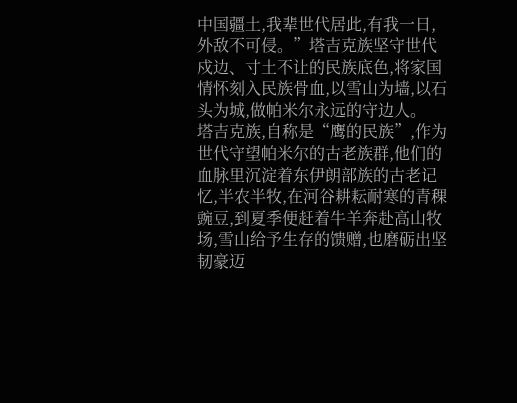中国疆土,我辈世代居此,有我一日,外敌不可侵。”塔吉克族坚守世代戍边、寸土不让的民族底色,将家国情怀刻入民族骨血,以雪山为墙,以石头为城,做帕米尔永远的守边人。
塔吉克族,自称是“鹰的民族”,作为世代守望帕米尔的古老族群,他们的血脉里沉淀着东伊朗部族的古老记忆,半农半牧,在河谷耕耘耐寒的青稞豌豆,到夏季便赶着牛羊奔赴高山牧场,雪山给予生存的馈赠,也磨砺出坚韧豪迈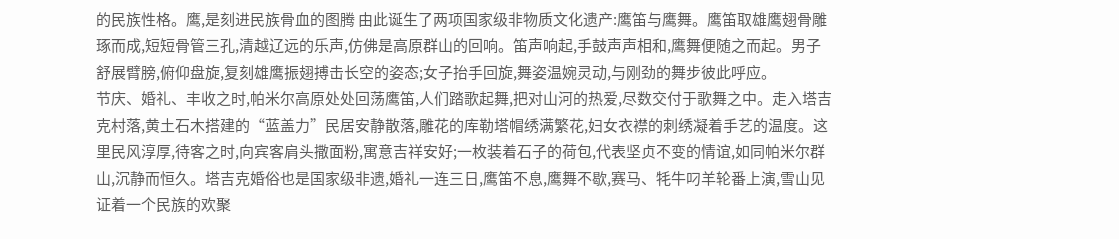的民族性格。鹰,是刻进民族骨血的图腾 由此诞生了两项国家级非物质文化遗产:鹰笛与鹰舞。鹰笛取雄鹰翅骨雕琢而成,短短骨管三孔,清越辽远的乐声,仿佛是高原群山的回响。笛声响起,手鼓声声相和,鹰舞便随之而起。男子舒展臂膀,俯仰盘旋,复刻雄鹰振翅搏击长空的姿态;女子抬手回旋,舞姿温婉灵动,与刚劲的舞步彼此呼应。
节庆、婚礼、丰收之时,帕米尔高原处处回荡鹰笛,人们踏歌起舞,把对山河的热爱,尽数交付于歌舞之中。走入塔吉克村落,黄土石木搭建的“蓝盖力”民居安静散落,雕花的库勒塔帽绣满繁花,妇女衣襟的刺绣凝着手艺的温度。这里民风淳厚,待客之时,向宾客肩头撒面粉,寓意吉祥安好;一枚装着石子的荷包,代表坚贞不变的情谊,如同帕米尔群山,沉静而恒久。塔吉克婚俗也是国家级非遗,婚礼一连三日,鹰笛不息,鹰舞不歇,赛马、牦牛叼羊轮番上演,雪山见证着一个民族的欢聚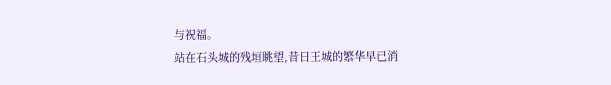与祝福。
站在石头城的残垣眺望,昔日王城的繁华早已消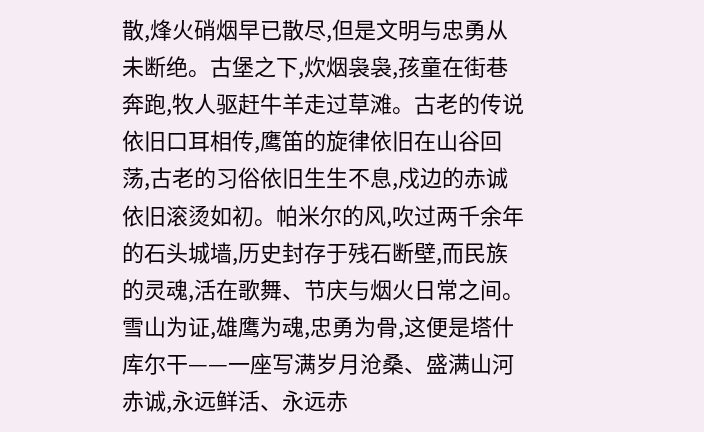散,烽火硝烟早已散尽,但是文明与忠勇从未断绝。古堡之下,炊烟袅袅,孩童在街巷奔跑,牧人驱赶牛羊走过草滩。古老的传说依旧口耳相传,鹰笛的旋律依旧在山谷回荡,古老的习俗依旧生生不息,戍边的赤诚依旧滚烫如初。帕米尔的风,吹过两千余年的石头城墙,历史封存于残石断壁,而民族的灵魂,活在歌舞、节庆与烟火日常之间。雪山为证,雄鹰为魂,忠勇为骨,这便是塔什库尔干——一座写满岁月沧桑、盛满山河赤诚,永远鲜活、永远赤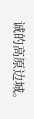诚的高原边城。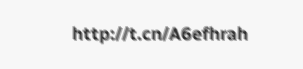http://t.cn/A6efhrah